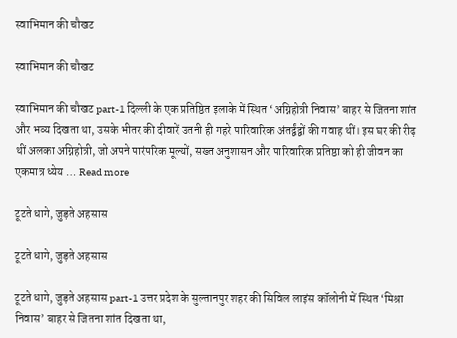स्वाभिमान की चौखट

स्वाभिमान की चौखट

स्वाभिमान की चौखट part-1 दिल्ली के एक प्रतिष्ठित इलाके में स्थित ‘अग्निहोत्री निवास’ बाहर से जितना शांत और भव्य दिखता था, उसके भीतर की दीवारें उतनी ही गहरे पारिवारिक अंतर्द्वंद्वों की गवाह थीं। इस घर की रीढ़ थीं अलका अग्निहोत्री, जो अपने पारंपरिक मूल्यों, सख्त अनुशासन और पारिवारिक प्रतिष्ठा को ही जीवन का एकमात्र ध्येय … Read more

टूटते धागे, जुड़ते अहसास

टूटते धागे, जुड़ते अहसास

टूटते धागे, जुड़ते अहसास part-1 उत्तर प्रदेश के सुल्तानपुर शहर की सिविल लाइंस कॉलोनी में स्थित ‘मिश्रा निवास’ बाहर से जितना शांत दिखता था,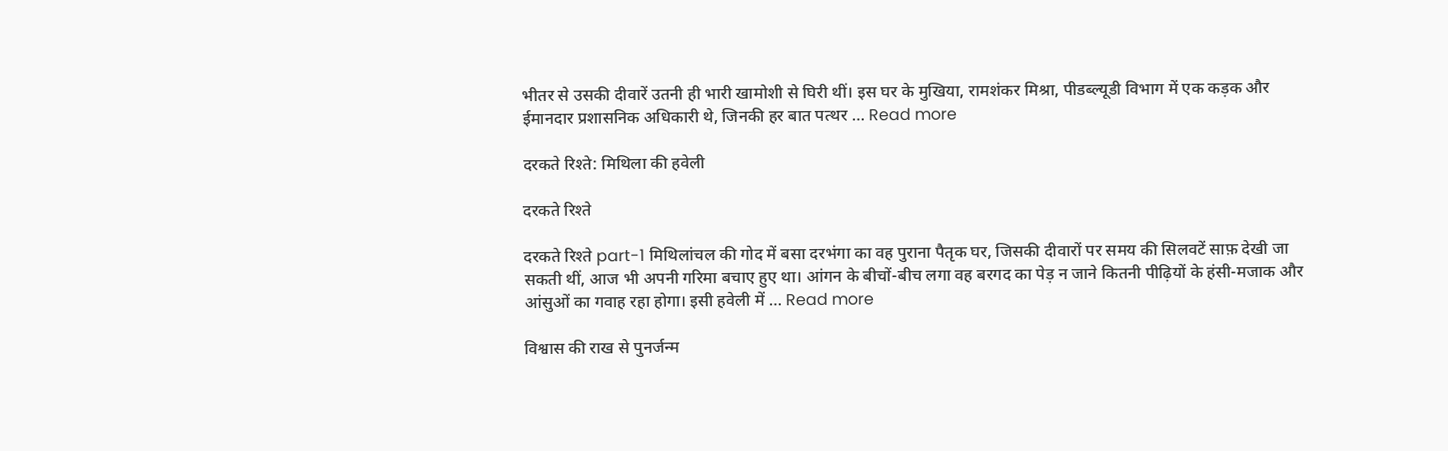भीतर से उसकी दीवारें उतनी ही भारी खामोशी से घिरी थीं। इस घर के मुखिया, रामशंकर मिश्रा, पीडब्ल्यूडी विभाग में एक कड़क और ईमानदार प्रशासनिक अधिकारी थे, जिनकी हर बात पत्थर … Read more

दरकते रिश्ते: मिथिला की हवेली

दरकते रिश्ते

दरकते रिश्ते part-1 मिथिलांचल की गोद में बसा दरभंगा का वह पुराना पैतृक घर, जिसकी दीवारों पर समय की सिलवटें साफ़ देखी जा सकती थीं, आज भी अपनी गरिमा बचाए हुए था। आंगन के बीचों-बीच लगा वह बरगद का पेड़ न जाने कितनी पीढ़ियों के हंसी-मजाक और आंसुओं का गवाह रहा होगा। इसी हवेली में … Read more

विश्वास की राख से पुनर्जन्म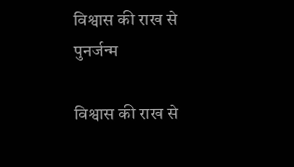विश्वास की राख से पुनर्जन्म

विश्वास की राख से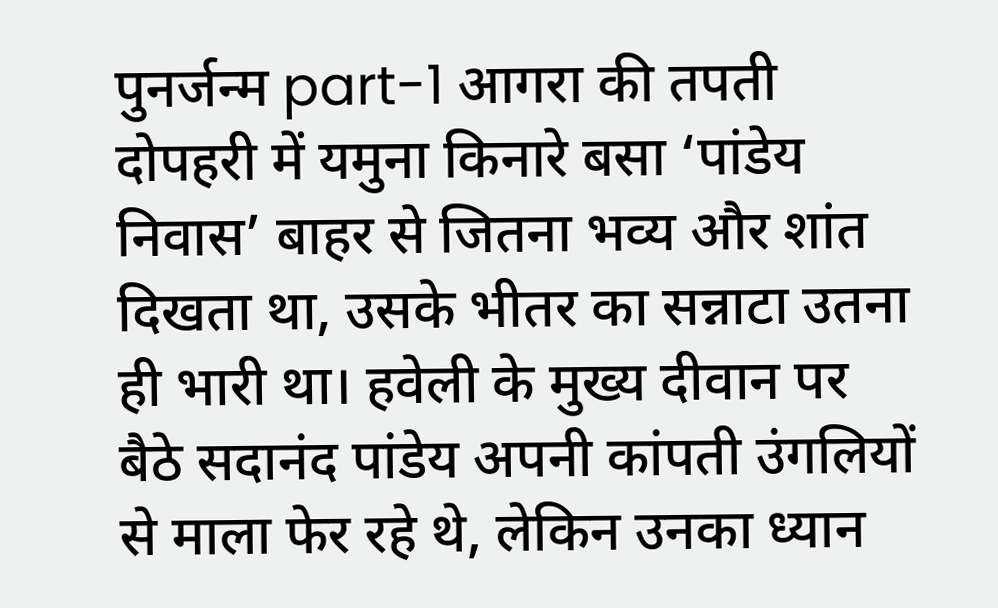पुनर्जन्म part-1 आगरा की तपती दोपहरी में यमुना किनारे बसा ‘पांडेय निवास’ बाहर से जितना भव्य और शांत दिखता था, उसके भीतर का सन्नाटा उतना ही भारी था। हवेली के मुख्य दीवान पर बैठे सदानंद पांडेय अपनी कांपती उंगलियों से माला फेर रहे थे, लेकिन उनका ध्यान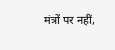मंत्रों पर नहीं,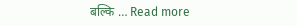बल्कि … Read more